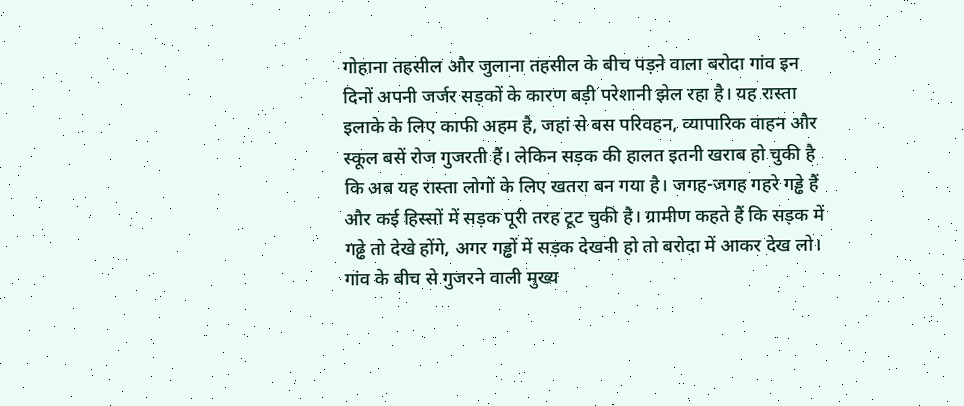गोहाना तहसील और जुलाना तहसील के बीच पड़ने वाला बरोदा गांव इन दिनों अपनी जर्जर सड़कों के कारण बड़ी परेशानी झेल रहा है। यह रास्ता इलाके के लिए काफी अहम है, जहां से बस परिवहन, व्यापारिक वाहन और स्कूल बसें रोज गुजरती हैं। लेकिन सड़क की हालत इतनी खराब हो चुकी है कि अब यह रास्ता लोगों के लिए खतरा बन गया है। जगह-जगह गहरे गड्ढे हैं और कई हिस्सों में सड़क पूरी तरह टूट चुकी है। ग्रामीण कहते हैं कि सड़क में गढ्ढे तो देखे होंगे, अगर गड्ढों में सड़क देखनी हो तो बरोदा में आकर देख लो। गांव के बीच से गुजरने वाली मुख्य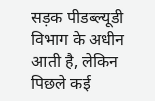सड़क पीडब्ल्यूडी विभाग के अधीन आती है, लेकिन पिछले कई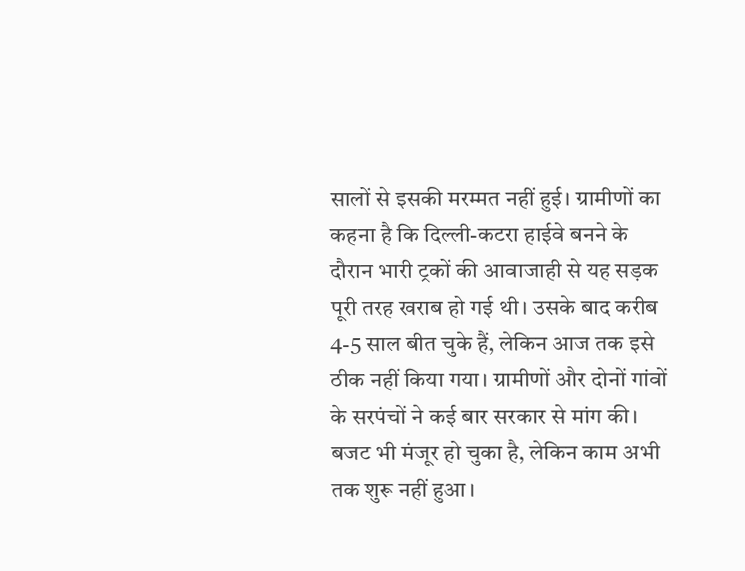सालों से इसकी मरम्मत नहीं हुई। ग्रामीणों का कहना है कि दिल्ली-कटरा हाईवे बनने के दौरान भारी ट्रकों की आवाजाही से यह सड़क पूरी तरह खराब हो गई थी। उसके बाद करीब 4-5 साल बीत चुके हैं, लेकिन आज तक इसे ठीक नहीं किया गया। ग्रामीणों और दोनों गांवों के सरपंचों ने कई बार सरकार से मांग की। बजट भी मंजूर हो चुका है, लेकिन काम अभी तक शुरू नहीं हुआ।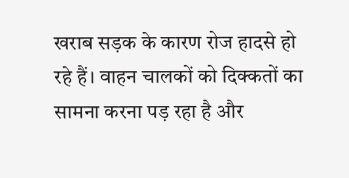खराब सड़क के कारण रोज हादसे हो रहे हैं। वाहन चालकों को दिक्कतों का सामना करना पड़ रहा है और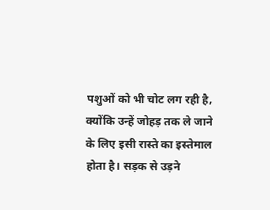पशुओं को भी चोट लग रही है, क्योंकि उन्हें जोहड़ तक ले जाने के लिए इसी रास्ते का इस्तेमाल होता है। सड़क से उड़ने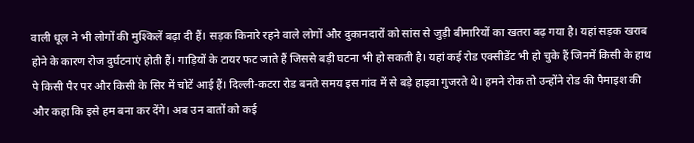वाली धूल ने भी लोगों की मुश्किलें बढ़ा दी हैं। सड़क किनारे रहने वाले लोगों और दुकानदारों को सांस से जुड़ी बीमारियों का खतरा बढ़ गया है। यहां सड़क खराब होने के कारण रोज दुर्घटनाएं होती हैं। गाड़ियों के टायर फट जाते हैं जिससे बड़ी घटना भी हो सकती है। यहां कई रोड एक्सीडेंट भी हो चुके हैं जिनमें किसी के हाथ पे किसी पैर पर और किसी के सिर में चोटें आई हैं। दिल्ली-कटरा रोड बनते समय इस गांव में से बड़े हाइवा गुजरते थे। हमने रोक तो उन्होंने रोड की पैमाइश की और कहा कि इसे हम बना कर देंगे। अब उन बातों को कई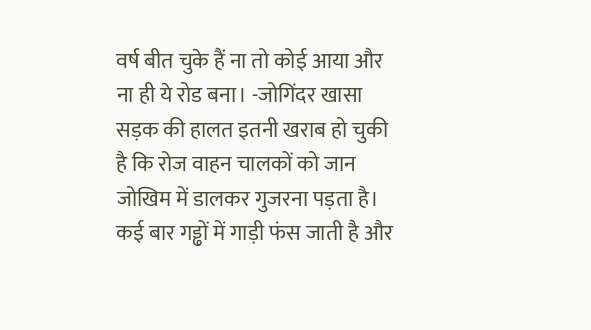वर्ष बीत चुके हैं ना तो कोई आया और ना ही ये रोड बना। -जोगिंदर खासा सड़क की हालत इतनी खराब हो चुकी है कि रोज वाहन चालकों को जान जोखिम में डालकर गुजरना पड़ता है। कई बार गड्ढों में गाड़ी फंस जाती है और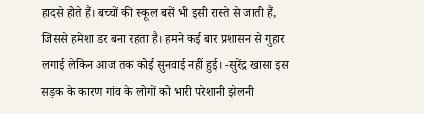हादसे होते हैं। बच्चों की स्कूल बसें भी इसी रास्ते से जाती हैं, जिससे हमेशा डर बना रहता है। हमने कई बार प्रशासन से गुहार लगाई लेकिन आज तक कोई सुनवाई नहीं हुई। -सुरेंद्र खासा इस सड़क के कारण गांव के लोगों को भारी परेशानी झेलनी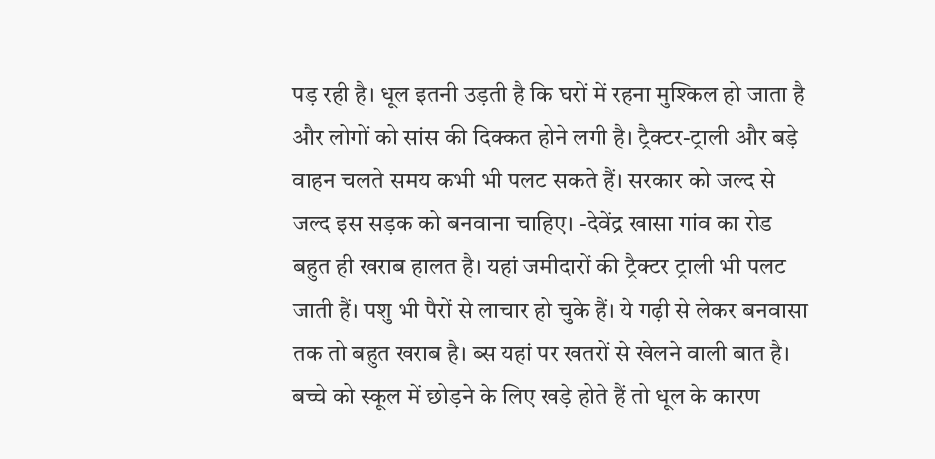पड़ रही है। धूल इतनी उड़ती है कि घरों में रहना मुश्किल हो जाता है और लोगों को सांस की दिक्कत होने लगी है। ट्रैक्टर-ट्राली और बड़े वाहन चलते समय कभी भी पलट सकते हैं। सरकार को जल्द से जल्द इस सड़क को बनवाना चाहिए। -देवेंद्र खासा गांव का रोड बहुत ही खराब हालत है। यहां जमीदारों की ट्रैक्टर ट्राली भी पलट जाती हैं। पशु भी पैरों से लाचार हो चुके हैं। ये गढ़ी से लेकर बनवासा तक तो बहुत खराब है। ब्स यहां पर खतरों से खेलने वाली बात है। बच्चे को स्कूल में छोड़ने के लिए खड़े होते हैं तो धूल के कारण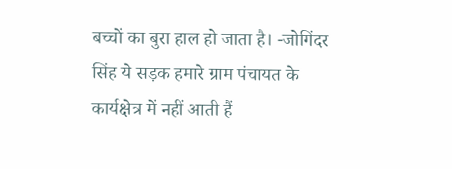बच्चों का बुरा हाल हो जाता है। -जोगिंदर सिंह ये सड़क हमारे ग्राम पंचायत के कार्यक्षेत्र में नहीं आती हैं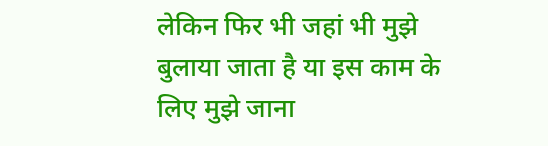लेकिन फिर भी जहां भी मुझे बुलाया जाता है या इस काम के लिए मुझे जाना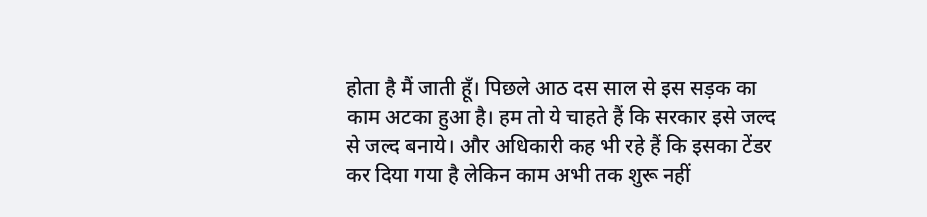होता है मैं जाती हूँ। पिछले आठ दस साल से इस सड़क का काम अटका हुआ है। हम तो ये चाहते हैं कि सरकार इसे जल्द से जल्द बनाये। और अधिकारी कह भी रहे हैं कि इसका टेंडर कर दिया गया है लेकिन काम अभी तक शुरू नहीं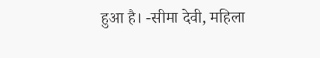हुआ है। -सीमा देवी, महिला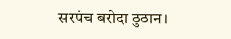सरपंच बरोदा ठुठान।